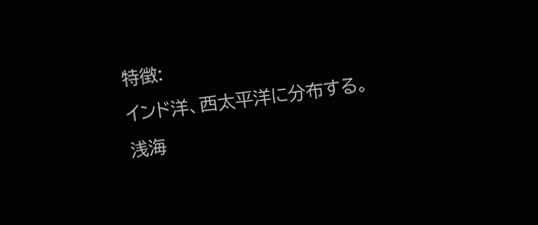特徴:
インド洋、西太平洋に分布する。
浅海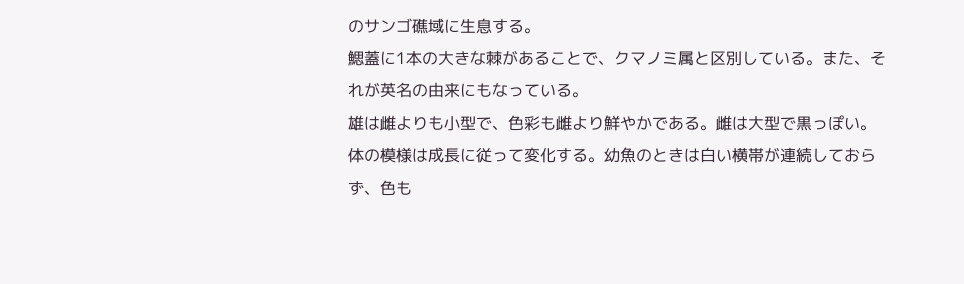のサンゴ礁域に生息する。
鰓蓋に1本の大きな棘があることで、クマノミ属と区別している。また、それが英名の由来にもなっている。
雄は雌よりも小型で、色彩も雌より鮮やかである。雌は大型で黒っぽい。
体の模様は成長に従って変化する。幼魚のときは白い横帯が連続しておらず、色も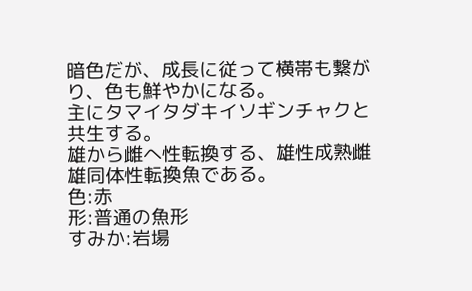暗色だが、成長に従って横帯も繋がり、色も鮮やかになる。
主にタマイタダキイソギンチャクと共生する。
雄から雌へ性転換する、雄性成熟雌雄同体性転換魚である。
色:赤
形:普通の魚形
すみか:岩場